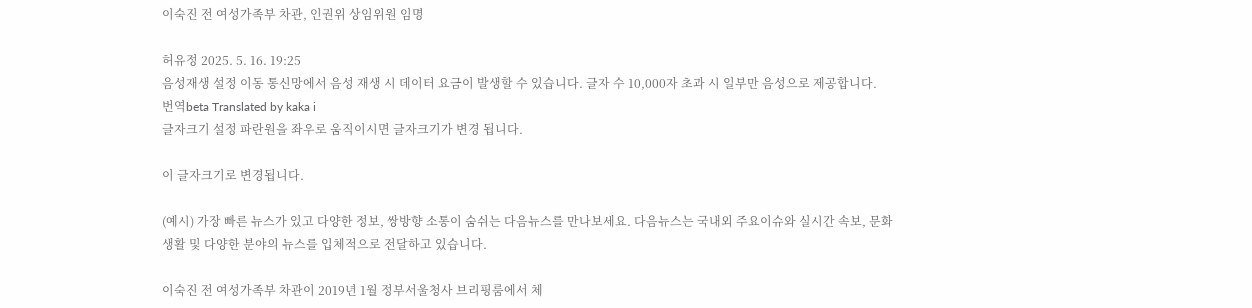이숙진 전 여성가족부 차관, 인권위 상임위원 임명

허유정 2025. 5. 16. 19:25
음성재생 설정 이동 통신망에서 음성 재생 시 데이터 요금이 발생할 수 있습니다. 글자 수 10,000자 초과 시 일부만 음성으로 제공합니다.
번역beta Translated by kaka i
글자크기 설정 파란원을 좌우로 움직이시면 글자크기가 변경 됩니다.

이 글자크기로 변경됩니다.

(예시) 가장 빠른 뉴스가 있고 다양한 정보, 쌍방향 소통이 숨쉬는 다음뉴스를 만나보세요. 다음뉴스는 국내외 주요이슈와 실시간 속보, 문화생활 및 다양한 분야의 뉴스를 입체적으로 전달하고 있습니다.

이숙진 전 여성가족부 차관이 2019년 1월 정부서울청사 브리핑룸에서 체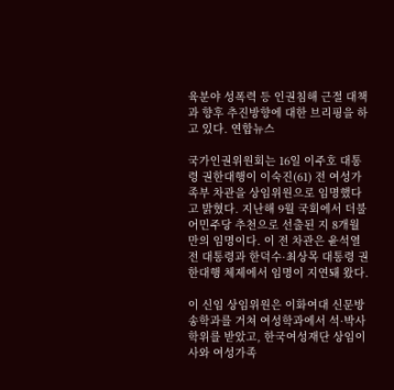육분야 성폭력 등 인권침해 근절 대책과 향후 추진방향에 대한 브리핑을 하고 있다. 연합뉴스

국가인권위원회는 16일 이주호 대통령 권한대행이 이숙진(61) 전 여성가족부 차관을 상임위원으로 임명했다고 밝혔다. 지난해 9월 국회에서 더불어민주당 추천으로 선출된 지 8개월 만의 임명이다. 이 전 차관은 윤석열 전 대통령과 한덕수·최상목 대통령 권한대행 체제에서 임명이 지연돼 왔다.

이 신임 상임위원은 이화여대 신문방송학과를 거쳐 여성학과에서 석·박사 학위를 받았고, 한국여성재단 상임이사와 여성가족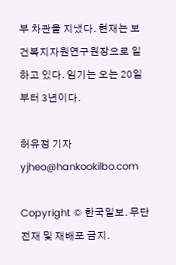부 차관을 지냈다. 현재는 보건복지자원연구원장으로 일하고 있다. 임기는 오는 20일부터 3년이다.

허유정 기자 yjheo@hankookilbo.com

Copyright © 한국일보. 무단전재 및 재배포 금지.